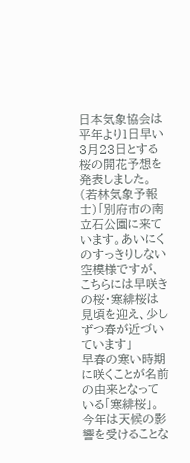日本気象協会は平年より1日早い3月23日とする桜の開花予想を発表しました。
(若林気象予報士)「別府市の南立石公園に来ています。あいにくのすっきりしない空模様ですが、こちらには早咲きの桜・寒緋桜は見頃を迎え、少しずつ春が近づいています」
早春の寒い時期に咲くことが名前の由来となっている「寒緋桜」。今年は天候の影響を受けることな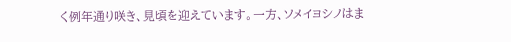く例年通り咲き、見頃を迎えています。一方、ソメイヨシノはま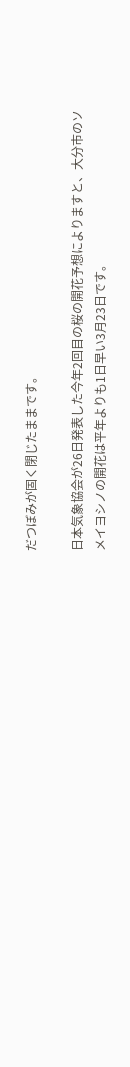だつぼみが固く閉じたままです。

日本気象協会が26日発表した今年2回目の桜の開花予想によりますと、大分市のソメイヨシノの開花は平年よりも1日早い3月23日です。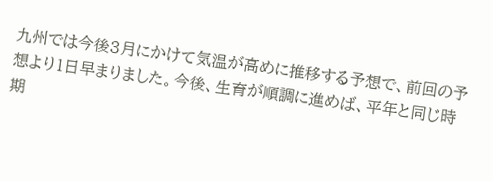九州では今後3月にかけて気温が高めに推移する予想で、前回の予想より1日早まりました。今後、生育が順調に進めば、平年と同じ時期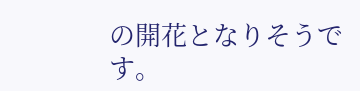の開花となりそうです。